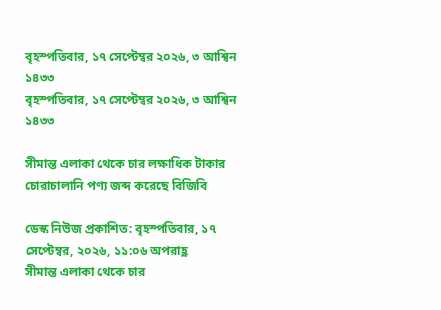বৃহস্পতিবার, ১৭ সেপ্টেম্বর ২০২৬, ৩ আশ্বিন ১৪৩৩
বৃহস্পতিবার, ১৭ সেপ্টেম্বর ২০২৬, ৩ আশ্বিন ১৪৩৩

সীমান্ত এলাকা থেকে চার লক্ষাধিক টাকার চোরাচালানি পণ্য জব্দ করেছে বিজিবি

ডেস্ক নিউজ প্রকাশিত: বৃহস্পতিবার, ১৭ সেপ্টেম্বর, ২০২৬, ১১:০৬ অপরাহ্ণ
সীমান্ত এলাকা থেকে চার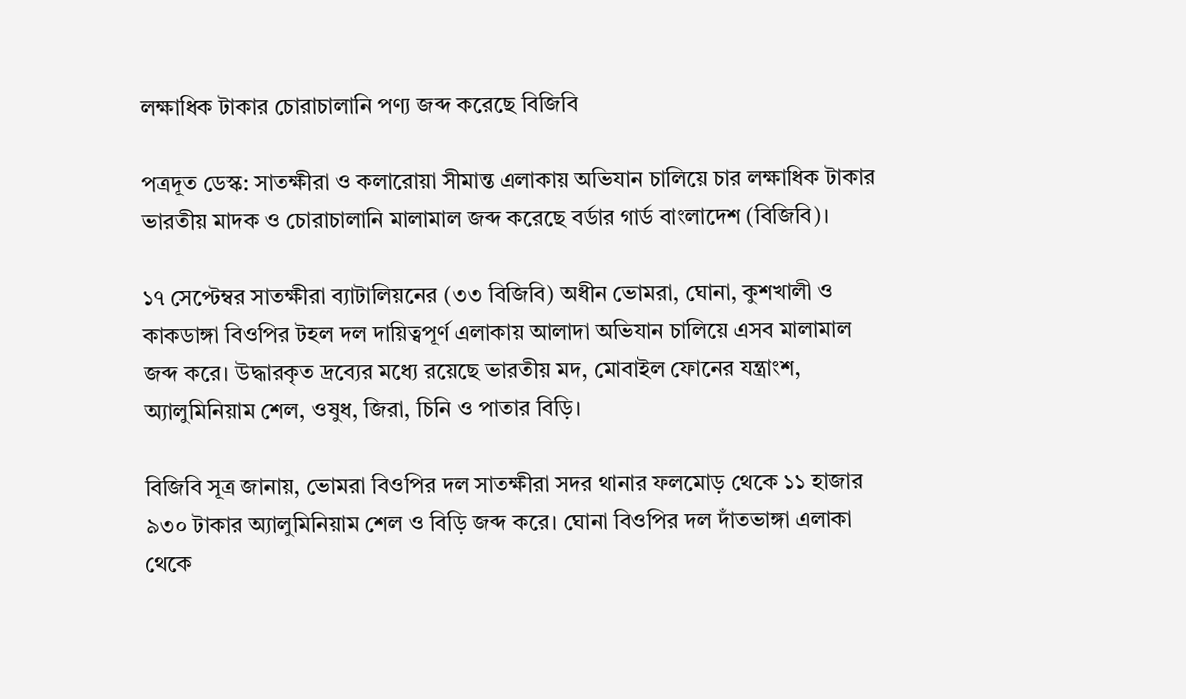লক্ষাধিক টাকার চোরাচালানি পণ্য জব্দ করেছে বিজিবি

পত্রদূত ডেস্ক: সাতক্ষীরা ও কলারোয়া সীমান্ত এলাকায় অভিযান চালিয়ে চার লক্ষাধিক টাকার ভারতীয় মাদক ও চোরাচালানি মালামাল জব্দ করেছে বর্ডার গার্ড বাংলাদেশ (বিজিবি)।

১৭ সেপ্টেম্বর সাতক্ষীরা ব্যাটালিয়নের (৩৩ বিজিবি) অধীন ভোমরা, ঘোনা, কুশখালী ও কাকডাঙ্গা বিওপির টহল দল দায়িত্বপূর্ণ এলাকায় আলাদা অভিযান চালিয়ে এসব মালামাল জব্দ করে। উদ্ধারকৃত দ্রব্যের মধ্যে রয়েছে ভারতীয় মদ, মোবাইল ফোনের যন্ত্রাংশ, অ্যালুমিনিয়াম শেল, ওষুধ, জিরা, চিনি ও পাতার বিড়ি।

বিজিবি সূত্র জানায়, ভোমরা বিওপির দল সাতক্ষীরা সদর থানার ফলমোড় থেকে ১১ হাজার ৯৩০ টাকার অ্যালুমিনিয়াম শেল ও বিড়ি জব্দ করে। ঘোনা বিওপির দল দাঁতভাঙ্গা এলাকা থেকে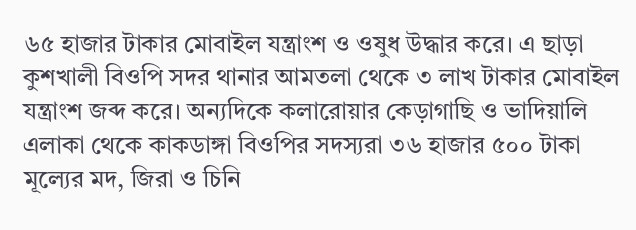৬৫ হাজার টাকার মোবাইল যন্ত্রাংশ ও ওষুধ উদ্ধার করে। এ ছাড়া কুশখালী বিওপি সদর থানার আমতলা থেকে ৩ লাখ টাকার মোবাইল যন্ত্রাংশ জব্দ করে। অন্যদিকে কলারোয়ার কেড়াগাছি ও ভাদিয়ালি এলাকা থেকে কাকডাঙ্গা বিওপির সদস্যরা ৩৬ হাজার ৫০০ টাকা মূল্যের মদ, জিরা ও চিনি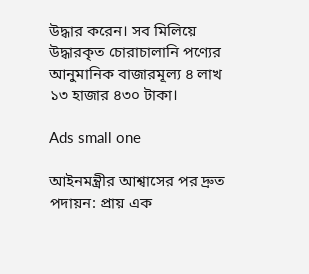উদ্ধার করেন। সব মিলিয়ে উদ্ধারকৃত চোরাচালানি পণ্যের আনুমানিক বাজারমূল্য ৪ লাখ ১৩ হাজার ৪৩০ টাকা।

Ads small one

আইনমন্ত্রীর আশ্বাসের পর দ্রুত পদায়ন: প্রায় এক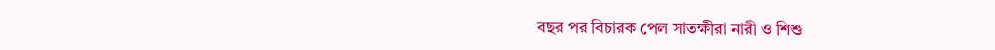বছর পর বিচারক পেল সাতক্ষীরা নারী ও শিশু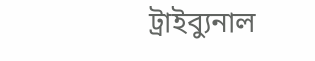ট্রাইব্যুনাল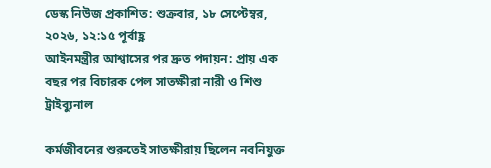ডেস্ক নিউজ প্রকাশিত: শুক্রবার, ১৮ সেপ্টেম্বর, ২০২৬, ১২:১৫ পূর্বাহ্ণ
আইনমন্ত্রীর আশ্বাসের পর দ্রুত পদায়ন: প্রায় এক বছর পর বিচারক পেল সাতক্ষীরা নারী ও শিশু ট্রাইব্যুনাল

কর্মজীবনের শুরুতেই সাতক্ষীরায় ছিলেন নবনিযুক্ত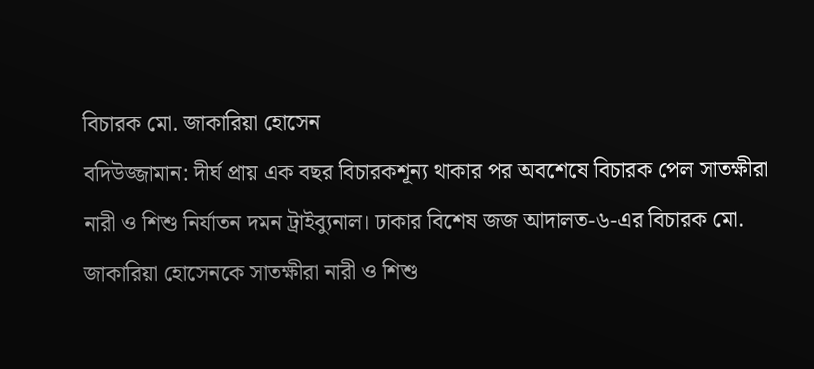বিচারক মো. জাকারিয়া হোসেন
বদিউজ্জামান: দীর্ঘ প্রায় এক বছর বিচারকশূন্য থাকার পর অবশেষে বিচারক পেল সাতক্ষীরা নারী ও শিশু নির্যাতন দমন ট্রাইব্যুনাল। ঢাকার বিশেষ জজ আদালত-৬-এর বিচারক মো. জাকারিয়া হোসেনকে সাতক্ষীরা নারী ও শিশু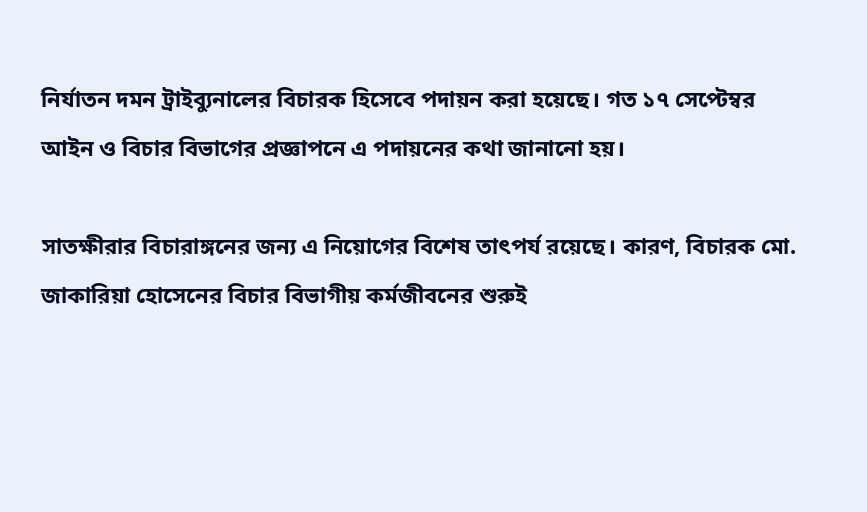নির্যাতন দমন ট্রাইব্যুনালের বিচারক হিসেবে পদায়ন করা হয়েছে। গত ১৭ সেপ্টেম্বর আইন ও বিচার বিভাগের প্রজ্ঞাপনে এ পদায়নের কথা জানানো হয়।

সাতক্ষীরার বিচারাঙ্গনের জন্য এ নিয়োগের বিশেষ তাৎপর্য রয়েছে। কারণ, বিচারক মো. জাকারিয়া হোসেনের বিচার বিভাগীয় কর্মজীবনের শুরুই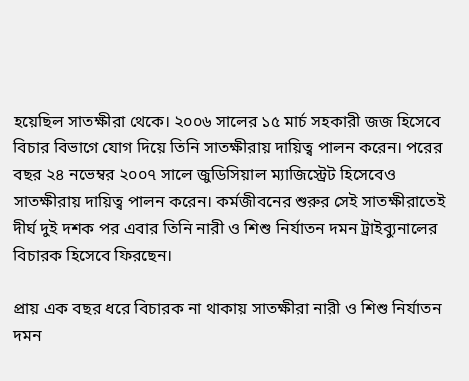হয়েছিল সাতক্ষীরা থেকে। ২০০৬ সালের ১৫ মার্চ সহকারী জজ হিসেবে বিচার বিভাগে যোগ দিয়ে তিনি সাতক্ষীরায় দায়িত্ব পালন করেন। পরের বছর ২৪ নভেম্বর ২০০৭ সালে জুডিসিয়াল ম্যাজিস্ট্রেট হিসেবেও সাতক্ষীরায় দায়িত্ব পালন করেন। কর্মজীবনের শুরুর সেই সাতক্ষীরাতেই দীর্ঘ দুই দশক পর এবার তিনি নারী ও শিশু নির্যাতন দমন ট্রাইব্যুনালের বিচারক হিসেবে ফিরছেন।

প্রায় এক বছর ধরে বিচারক না থাকায় সাতক্ষীরা নারী ও শিশু নির্যাতন দমন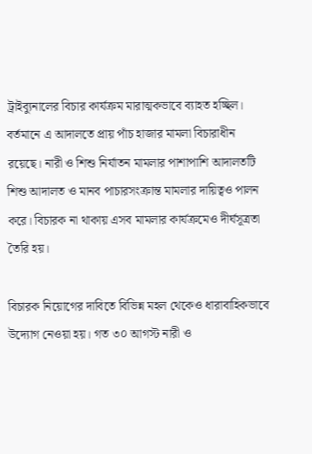ট্রাইব্যুনালের বিচার কার্যক্রম মারাত্মকভাবে ব্যাহত হচ্ছিল। বর্তমানে এ আদালতে প্রায় পাঁচ হাজার মামলা বিচারাধীন রয়েছে। নারী ও শিশু নির্যাতন মামলার পাশাপাশি আদালতটি শিশু আদালত ও মানব পাচারসংক্রান্ত মামলার দায়িত্বও পালন করে। বিচারক না থাকায় এসব মামলার কার্যক্রমেও দীর্ঘসূত্রতা তৈরি হয়।

বিচারক নিয়োগের দাবিতে বিভিন্ন মহল থেকেও ধারাবাহিকভাবে উদ্যোগ নেওয়া হয়। গত ৩০ আগস্ট নারী ও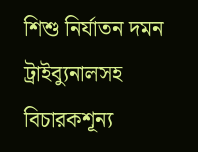শিশু নির্যাতন দমন ট্রাইব্যুনালসহ বিচারকশূন্য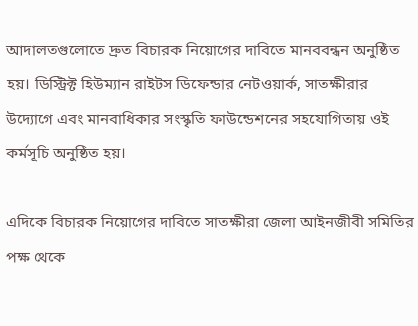আদালতগুলোতে দ্রুত বিচারক নিয়োগের দাবিতে মানববন্ধন অনুষ্ঠিত হয়। ডিস্ট্রিক্ট হিউম্যান রাইটস ডিফেন্ডার নেটওয়ার্ক, সাতক্ষীরার উদ্যোগে এবং মানবাধিকার সংস্কৃতি ফাউন্ডেশনের সহযোগিতায় ওই কর্মসূচি অনুষ্ঠিত হয়।

এদিকে বিচারক নিয়োগের দাবিতে সাতক্ষীরা জেলা আইনজীবী সমিতির পক্ষ থেকে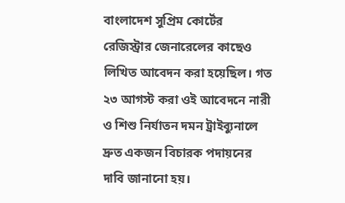বাংলাদেশ সুপ্রিম কোর্টের রেজিস্ট্রার জেনারেলের কাছেও লিখিত আবেদন করা হয়েছিল। গত ২৩ আগস্ট করা ওই আবেদনে নারী ও শিশু নির্যাতন দমন ট্রাইব্যুনালে দ্রুত একজন বিচারক পদায়নের দাবি জানানো হয়।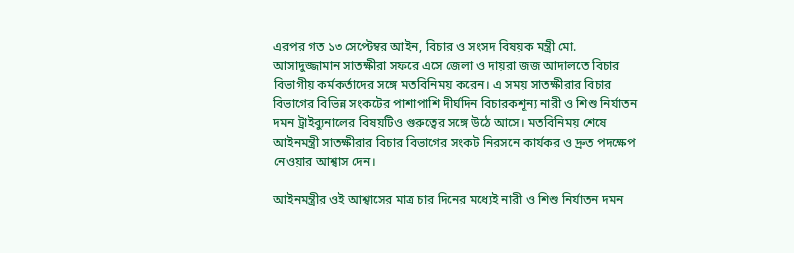এরপর গত ১৩ সেপ্টেম্বর আইন, বিচার ও সংসদ বিষয়ক মন্ত্রী মো. আসাদুজ্জামান সাতক্ষীরা সফরে এসে জেলা ও দায়রা জজ আদালতে বিচার বিভাগীয় কর্মকর্তাদের সঙ্গে মতবিনিময় করেন। এ সময় সাতক্ষীরার বিচার বিভাগের বিভিন্ন সংকটের পাশাপাশি দীর্ঘদিন বিচারকশূন্য নারী ও শিশু নির্যাতন দমন ট্রাইব্যুনালের বিষয়টিও গুরুত্বের সঙ্গে উঠে আসে। মতবিনিময় শেষে আইনমন্ত্রী সাতক্ষীরার বিচার বিভাগের সংকট নিরসনে কার্যকর ও দ্রুত পদক্ষেপ নেওয়ার আশ্বাস দেন।

আইনমন্ত্রীর ওই আশ্বাসের মাত্র চার দিনের মধ্যেই নারী ও শিশু নির্যাতন দমন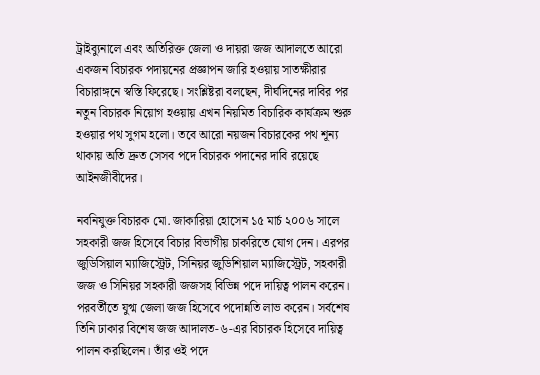ট্রাইব্যুনালে এবং অতিরিক্ত জেলা ও দায়রা জজ আদালতে আরো একজন বিচারক পদায়নের প্রজ্ঞাপন জারি হওয়ায় সাতক্ষীরার বিচারাঙ্গনে স্বস্তি ফিরেছে। সংশ্লিষ্টরা বলছেন, দীর্ঘদিনের দাবির পর নতুন বিচারক নিয়োগ হওয়ায় এখন নিয়মিত বিচারিক কার্যক্রম শুরু হওয়ার পথ সুগম হলো। তবে আরো নয়জন বিচারকের পথ শূন্য থাকায় অতি দ্রুত সেসব পদে বিচারক পদানের দাবি রয়েছে আইনজীবীদের।

নবনিযুক্ত বিচারক মো. জাকারিয়া হোসেন ১৫ মার্চ ২০০৬ সালে সহকারী জজ হিসেবে বিচার বিভাগীয় চাকরিতে যোগ দেন। এরপর জুডিসিয়াল ম্যাজিস্ট্রেট, সিনিয়র জুডিশিয়াল ম্যাজিস্ট্রেট, সহকারী জজ ও সিনিয়র সহকারী জজসহ বিভিন্ন পদে দায়িত্ব পালন করেন। পরবর্তীতে যুগ্ম জেলা জজ হিসেবে পদোন্নতি লাভ করেন। সর্বশেষ তিনি ঢাকার বিশেষ জজ আদালত-৬-এর বিচারক হিসেবে দায়িত্ব পালন করছিলেন। তাঁর ওই পদে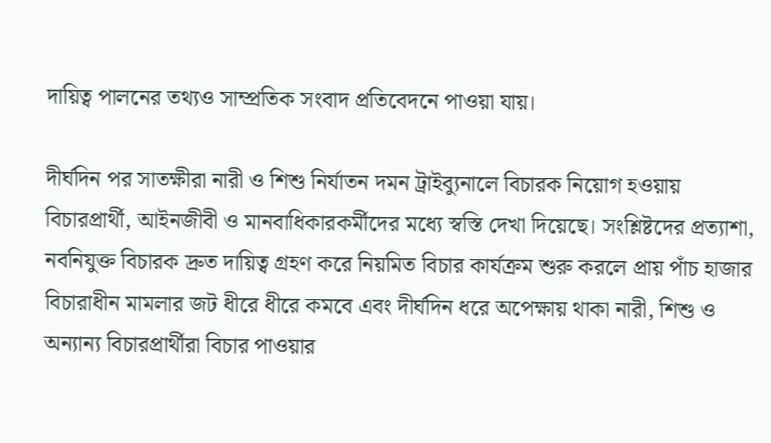দায়িত্ব পালনের তথ্যও সাম্প্রতিক সংবাদ প্রতিবেদনে পাওয়া যায়।

দীর্ঘদিন পর সাতক্ষীরা নারী ও শিশু নির্যাতন দমন ট্রাইব্যুনালে বিচারক নিয়োগ হওয়ায় বিচারপ্রার্থী, আইনজীবী ও মানবাধিকারকর্মীদের মধ্যে স্বস্তি দেখা দিয়েছে। সংশ্লিষ্টদের প্রত্যাশা, নবনিযুক্ত বিচারক দ্রুত দায়িত্ব গ্রহণ করে নিয়মিত বিচার কার্যক্রম শুরু করলে প্রায় পাঁচ হাজার বিচারাধীন মামলার জট ধীরে ধীরে কমবে এবং দীর্ঘদিন ধরে অপেক্ষায় থাকা নারী, শিশু ও অন্যান্য বিচারপ্রার্থীরা বিচার পাওয়ার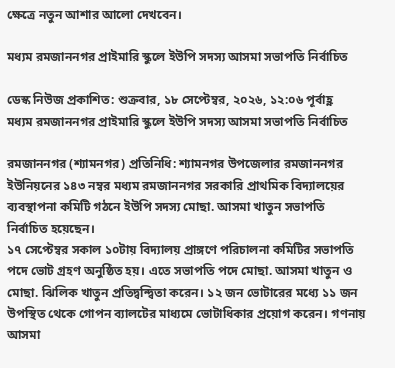ক্ষেত্রে নতুন আশার আলো দেখবেন।

মধ্যম রমজাননগর প্রাইমারি স্কুলে ইউপি সদস্য আসমা সভাপতি নির্বাচিত

ডেস্ক নিউজ প্রকাশিত: শুক্রবার, ১৮ সেপ্টেম্বর, ২০২৬, ১২:০৬ পূর্বাহ্ণ
মধ্যম রমজাননগর প্রাইমারি স্কুলে ইউপি সদস্য আসমা সভাপতি নির্বাচিত

রমজাননগর (শ্যামনগর) প্রতিনিধি: শ্যামনগর উপজেলার রমজাননগর ইউনিয়নের ১৪৩ নম্বর মধ্যম রমজাননগর সরকারি প্রাথমিক বিদ্যালয়ের ব্যবস্থাপনা কমিটি গঠনে ইউপি সদস্য মোছা. আসমা খাতুন সভাপতি নির্বাচিত হয়েছেন।
১৭ সেপ্টেম্বর সকাল ১০টায় বিদ্যালয় প্রাঙ্গণে পরিচালনা কমিটির সভাপতি পদে ভোট গ্রহণ অনুষ্ঠিত হয়। এতে সভাপতি পদে মোছা. আসমা খাতুন ও মোছা. ঝিলিক খাতুন প্রতিদ্বন্দ্বিতা করেন। ১২ জন ভোটারের মধ্যে ১১ জন উপস্থিত থেকে গোপন ব্যালটের মাধ্যমে ভোটাধিকার প্রয়োগ করেন। গণনায় আসমা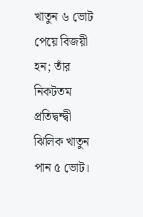খাতুন ৬ ভোট পেয়ে বিজয়ী হন; তাঁর নিকটতম প্রতিদ্বন্দ্বী ঝিলিক খাতুন পান ৫ ভোট।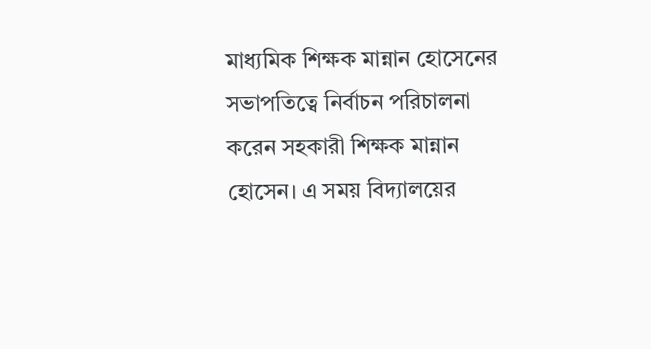মাধ্যমিক শিক্ষক মান্নান হোসেনের সভাপতিত্বে নির্বাচন পরিচালনা করেন সহকারী শিক্ষক মান্নান হোসেন। এ সময় বিদ্যালয়ের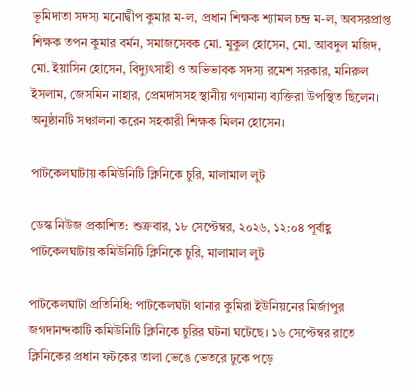ভূমিদাতা সদস্য মনোদ্বীপ কুমার ম-ল, প্রধান শিক্ষক শ্যামল চন্দ্র ম-ল, অবসরপ্রাপ্ত শিক্ষক তপন কুমার বর্মন, সমাজসেবক মো. মুকুল হোসেন, মো. আবদুল মজিদ, মো. ইয়াসিন হোসেন, বিদ্যুৎসাহী ও অভিভাবক সদস্য রমেশ সরকার, মনিরুল ইসলাম, জেসমিন নাহার, প্রেমদাসসহ স্থানীয় গণ্যমান্য ব্যক্তিরা উপস্থিত ছিলেন। অনুষ্ঠানটি সঞ্চালনা করেন সহকারী শিক্ষক মিলন হোসেন।

পাটকেলঘাটায় কমিউনিটি ক্লিনিকে চুরি, মালামাল লুট

ডেস্ক নিউজ প্রকাশিত: শুক্রবার, ১৮ সেপ্টেম্বর, ২০২৬, ১২:০৪ পূর্বাহ্ণ
পাটকেলঘাটায় কমিউনিটি ক্লিনিকে চুরি, মালামাল লুট

পাটকেলঘাটা প্রতিনিধি: পাটকেলঘটা থানার কুমিরা ইউনিয়নের মির্জাপুর জগদানন্দকাটি কমিউনিটি ক্লিনিকে চুরির ঘটনা ঘটেছে। ১৬ সেপ্টেম্বর রাতে ক্লিনিকের প্রধান ফটকের তালা ভেঙে ভেতরে ঢুকে পড়ে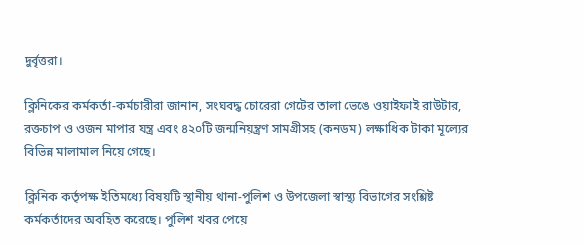দুর্বৃত্তরা।

ক্লিনিকের কর্মকর্তা-কর্মচারীরা জানান, সংঘবদ্ধ চোরেরা গেটের তালা ভেঙে ওয়াইফাই রাউটার, রক্তচাপ ও ওজন মাপার যন্ত্র এবং ৪২০টি জন্মনিয়ন্ত্রণ সামগ্রীসহ (কনডম) লক্ষাধিক টাকা মূল্যের বিভিন্ন মালামাল নিয়ে গেছে।

ক্লিনিক কর্তৃপক্ষ ইতিমধ্যে বিষয়টি স্থানীয় থানা-পুলিশ ও উপজেলা স্বাস্থ্য বিভাগের সংশ্লিষ্ট কর্মকর্তাদের অবহিত করেছে। পুলিশ খবর পেয়ে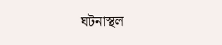ঘটনাস্থল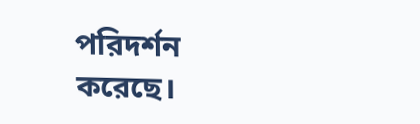পরিদর্শন করেছে।